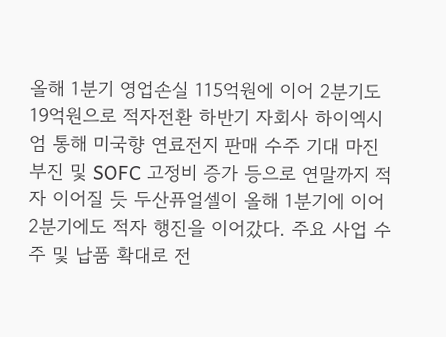올해 1분기 영업손실 115억원에 이어 2분기도 19억원으로 적자전환 하반기 자회사 하이엑시엄 통해 미국향 연료전지 판매 수주 기대 마진 부진 및 SOFC 고정비 증가 등으로 연말까지 적자 이어질 듯 두산퓨얼셀이 올해 1분기에 이어 2분기에도 적자 행진을 이어갔다. 주요 사업 수주 및 납품 확대로 전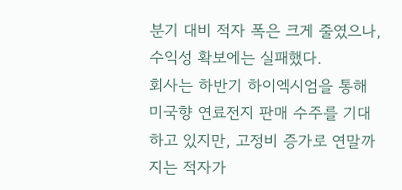분기 대비 적자 폭은 크게 줄였으나, 수익성 확보에는 실패했다.
회사는 하반기 하이엑시엄을 통해 미국향 연료전지 판매 수주를 기대하고 있지만, 고정비 증가로 연말까지는 적자가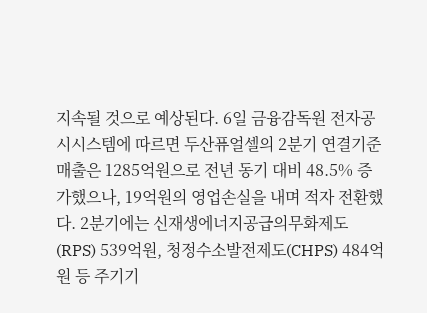지속될 것으로 예상된다. 6일 금융감독원 전자공시시스템에 따르면 두산퓨얼셀의 2분기 연결기준 매출은 1285억원으로 전년 동기 대비 48.5% 증가했으나, 19억원의 영업손실을 내며 적자 전환했다. 2분기에는 신재생에너지공급의무화제도(RPS) 539억원, 청정수소발전제도(CHPS) 484억원 등 주기기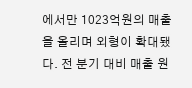에서만 1023억원의 매출을 올리며 외형이 확대됐다. 전 분기 대비 매출 원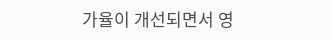가율이 개선되면서 영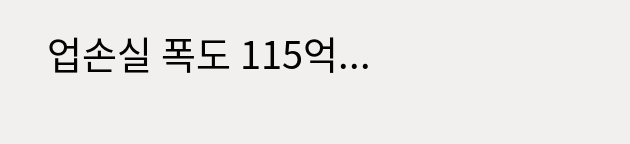업손실 폭도 115억...